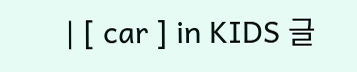| [ car ] in KIDS 글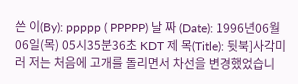쓴 이(By): ppppp ( PPPPP) 날 짜 (Date): 1996년06월06일(목) 05시35분36초 KDT 제 목(Title): 뒷북]사각미러 저는 처음에 고개를 돌리면서 차선을 변경했었습니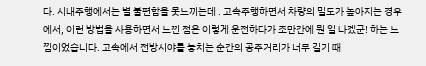다. 시내주행에서는 별 불편함을 못느끼는데 . 고속주행하면서 차량의 밀도가 높아지는 경우에서, 이런 방법을 사용하면서 느낀 점은 이렇게 운전하다가 조만간에 뭔 일 나겠군! 하는 느낌이었습니다. 고속에서 전방시야를 놓치는 순간의 공주거리가 너무 길기 때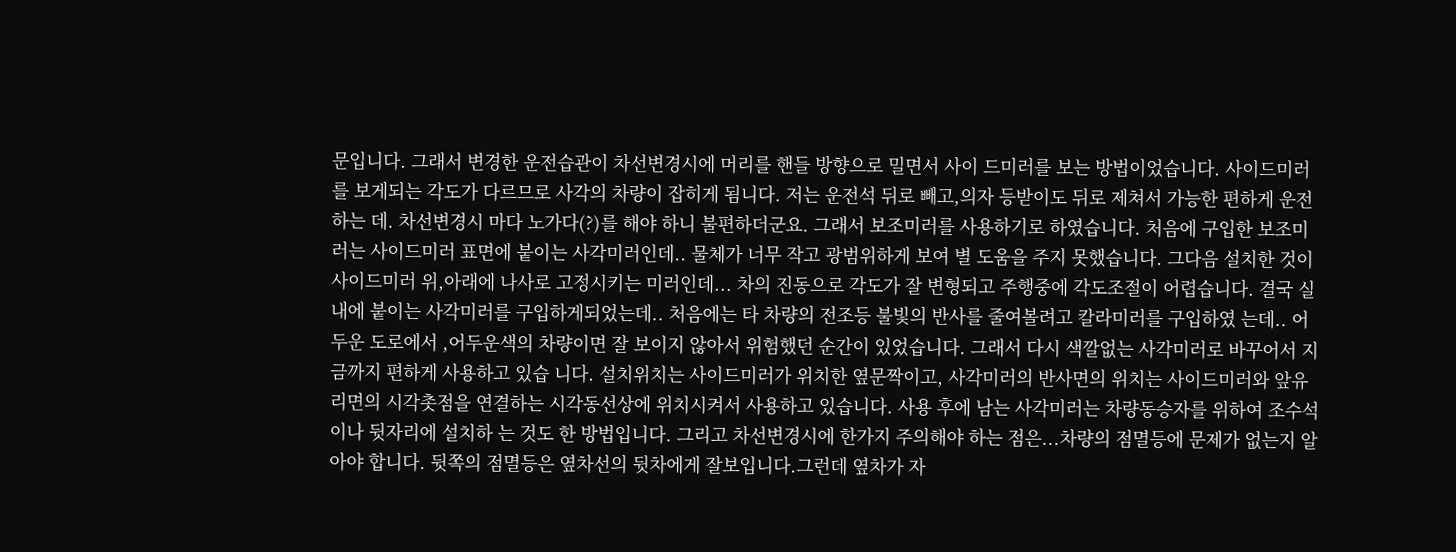문입니다. 그래서 변경한 운전습관이 차선변경시에 머리를 핸들 방향으로 밀면서 사이 드미러를 보는 방법이었습니다. 사이드미러를 보게되는 각도가 다르므로 사각의 차량이 잡히게 됨니다. 저는 운전석 뒤로 빼고,의자 등받이도 뒤로 제쳐서 가능한 편하게 운전하는 데. 차선변경시 마다 노가다(?)를 해야 하니 불편하더군요. 그래서 보조미러를 사용하기로 하였습니다. 처음에 구입한 보조미러는 사이드미러 표면에 붙이는 사각미러인데.. 물체가 너무 작고 광범위하게 보여 별 도움을 주지 못했습니다. 그다음 설치한 것이 사이드미러 위,아래에 나사로 고정시키는 미러인데... 차의 진동으로 각도가 잘 변형되고 주행중에 각도조절이 어렵습니다. 결국 실내에 붙이는 사각미러를 구입하게되었는데.. 처음에는 타 차량의 전조등 불빛의 반사를 줄여볼려고 칼라미러를 구입하였 는데.. 어두운 도로에서 ,어두운색의 차량이면 잘 보이지 않아서 위험했던 순간이 있었습니다. 그래서 다시 색깔없는 사각미러로 바꾸어서 지금까지 편하게 사용하고 있습 니다. 설치위치는 사이드미러가 위치한 옆문짝이고, 사각미러의 반사면의 위치는 사이드미러와 앞유리면의 시각촛점을 연결하는 시각동선상에 위치시켜서 사용하고 있습니다. 사용 후에 남는 사각미러는 차량동승자를 위하여 조수석이나 뒷자리에 설치하 는 것도 한 방법입니다. 그리고 차선변경시에 한가지 주의해야 하는 점은...차량의 점멸등에 문제가 없는지 알아야 합니다. 뒷쪽의 점멸등은 옆차선의 뒷차에게 잘보입니다.그런데 옆차가 자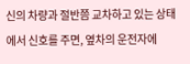신의 차량과 절반쯤 교차하고 있는 상태에서 신호를 주면, 옆차의 운전자에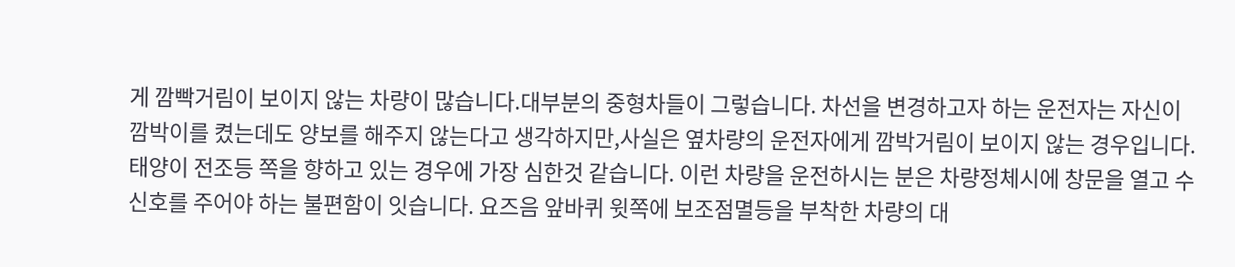게 깜빡거림이 보이지 않는 차량이 많습니다.대부분의 중형차들이 그렇습니다. 차선을 변경하고자 하는 운전자는 자신이 깜박이를 켰는데도 양보를 해주지 않는다고 생각하지만,사실은 옆차량의 운전자에게 깜박거림이 보이지 않는 경우입니다. 태양이 전조등 쪽을 향하고 있는 경우에 가장 심한것 같습니다. 이런 차량을 운전하시는 분은 차량정체시에 창문을 열고 수신호를 주어야 하는 불편함이 잇습니다. 요즈음 앞바퀴 윗쪽에 보조점멸등을 부착한 차량의 대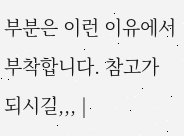부분은 이런 이유에서 부착합니다. 참고가 되시길,,, |